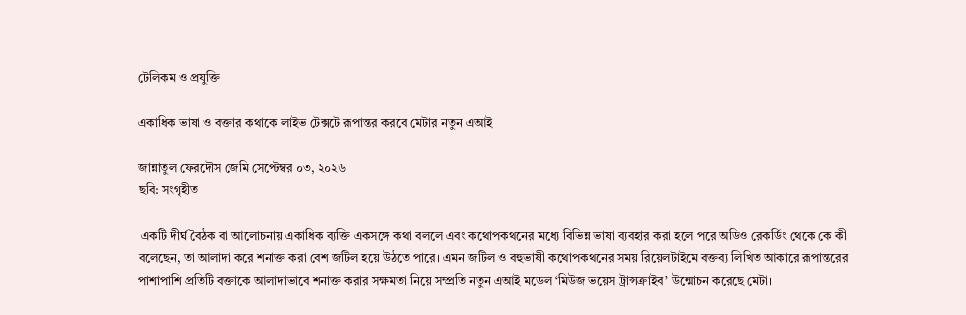টেলিকম ও প্রযুক্তি

একাধিক ভাষা ও বক্তার কথাকে লাইভ টেক্সটে রূপান্তর করবে মেটার নতুন এআই

জান্নাতুল ফেরদৌস জেমি সেপ্টেম্বর ০৩, ২০২৬
ছবি: সংগৃহীত

 একটি দীর্ঘ বৈঠক বা আলোচনায় একাধিক ব্যক্তি একসঙ্গে কথা বললে এবং কথোপকথনের মধ্যে বিভিন্ন ভাষা ব্যবহার করা হলে পরে অডিও রেকর্ডিং থেকে কে কী বলেছেন, তা আলাদা করে শনাক্ত করা বেশ জটিল হয়ে উঠতে পারে। এমন জটিল ও বহুভাষী কথোপকথনের সময় রিয়েলটাইমে বক্তব্য লিখিত আকারে রূপান্তরের পাশাপাশি প্রতিটি বক্তাকে আলাদাভাবে শনাক্ত করার সক্ষমতা নিয়ে সম্প্রতি নতুন এআই মডেল ‘মিউজ ভয়েস ট্রান্সক্রাইব’ উন্মোচন করেছে মেটা।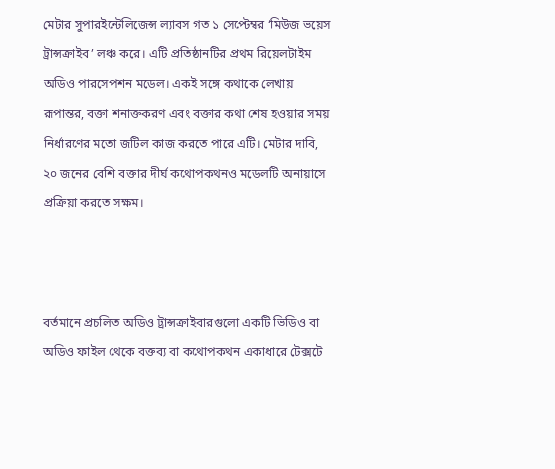মেটার সুপারইন্টেলিজেন্স ল্যাবস গত ১ সেপ্টেম্বর ‘মিউজ ভয়েস ট্রান্সক্রাইব’ লঞ্চ করে। এটি প্রতিষ্ঠানটির প্রথম রিয়েলটাইম অডিও পারসেপশন মডেল। একই সঙ্গে কথাকে লেখায় রূপান্তর, বক্তা শনাক্তকরণ এবং বক্তার কথা শেষ হওয়ার সময় নির্ধারণের মতো জটিল কাজ করতে পারে এটি। মেটার দাবি, ২০ জনের বেশি বক্তার দীর্ঘ কথোপকথনও মডেলটি অনায়াসে প্রক্রিয়া করতে সক্ষম।



বর্তমানে প্রচলিত অডিও ট্রান্সক্রাইবারগুলো একটি ভিডিও বা অডিও ফাইল থেকে বক্তব্য বা কথোপকথন একাধারে টেক্সটে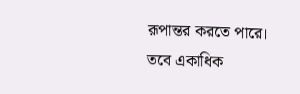রূপান্তর করতে পারে। তবে একাধিক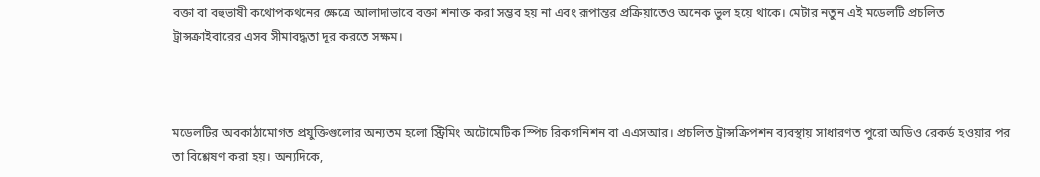বক্তা বা বহুভাষী কথোপকথনের ক্ষেত্রে আলাদাভাবে বক্তা শনাক্ত করা সম্ভব হয় না এবং রূপান্তর প্রক্রিয়াতেও অনেক ভুল হয়ে থাকে। মেটার নতুন এই মডেলটি প্রচলিত ট্রান্সক্রাইবারের এসব সীমাবদ্ধতা দূর করতে সক্ষম।



মডেলটির অবকাঠামোগত প্রযুক্তিগুলোর অন্যতম হলো স্ট্রিমিং অটোমেটিক স্পিচ রিকগনিশন বা এএসআর। প্রচলিত ট্রান্সক্রিপশন ব্যবস্থায় সাধারণত পুরো অডিও রেকর্ড হওয়ার পর তা বিশ্লেষণ করা হয়। অন্যদিকে,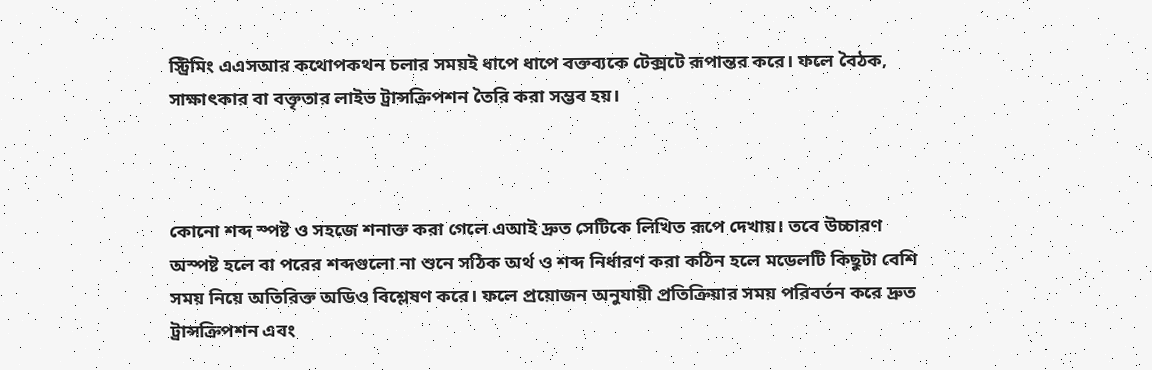স্ট্রিমিং এএসআর কথোপকথন চলার সময়ই ধাপে ধাপে বক্তব্যকে টেক্সটে রূপান্তর করে। ফলে বৈঠক, সাক্ষাৎকার বা বক্তৃতার লাইভ ট্রান্সক্রিপশন তৈরি করা সম্ভব হয়।



কোনো শব্দ স্পষ্ট ও সহজে শনাক্ত করা গেলে এআই দ্রুত সেটিকে লিখিত রূপে দেখায়। তবে উচ্চারণ অস্পষ্ট হলে বা পরের শব্দগুলো না শুনে সঠিক অর্থ ও শব্দ নির্ধারণ করা কঠিন হলে মডেলটি কিছুটা বেশি সময় নিয়ে অতিরিক্ত অডিও বিশ্লেষণ করে। ফলে প্রয়োজন অনুযায়ী প্রতিক্রিয়ার সময় পরিবর্তন করে দ্রুত ট্রান্সক্রিপশন এবং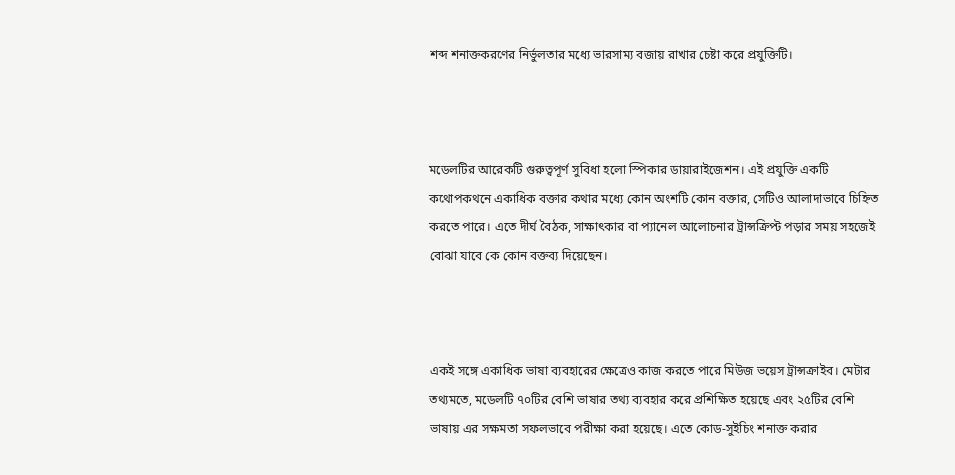শব্দ শনাক্তকরণের নির্ভুলতার মধ্যে ভারসাম্য বজায় রাখার চেষ্টা করে প্রযুক্তিটি।



মডেলটির আরেকটি গুরুত্বপূর্ণ সুবিধা হলো স্পিকার ডায়ারাইজেশন। এই প্রযুক্তি একটি কথোপকথনে একাধিক বক্তার কথার মধ্যে কোন অংশটি কোন বক্তার, সেটিও আলাদাভাবে চিহ্নিত করতে পারে। এতে দীর্ঘ বৈঠক, সাক্ষাৎকার বা প্যানেল আলোচনার ট্রান্সক্রিপ্ট পড়ার সময় সহজেই বোঝা যাবে কে কোন বক্তব্য দিয়েছেন।



একই সঙ্গে একাধিক ভাষা ব্যবহারের ক্ষেত্রেও কাজ করতে পারে মিউজ ভয়েস ট্রান্সক্রাইব। মেটার তথ্যমতে, মডেলটি ৭০টির বেশি ভাষার তথ্য ব্যবহার করে প্রশিক্ষিত হয়েছে এবং ২৫টির বেশি ভাষায় এর সক্ষমতা সফলভাবে পরীক্ষা করা হয়েছে। এতে কোড-সুইচিং শনাক্ত করার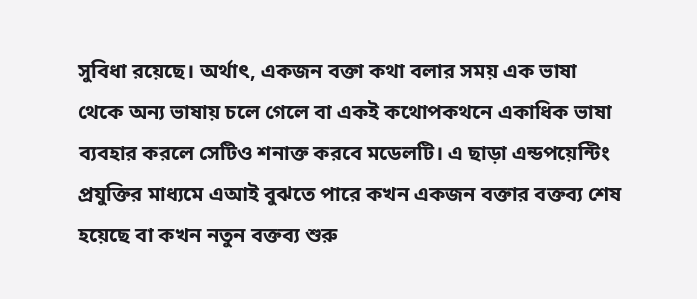সুবিধা রয়েছে। অর্থাৎ, একজন বক্তা কথা বলার সময় এক ভাষা থেকে অন্য ভাষায় চলে গেলে বা একই কথোপকথনে একাধিক ভাষা ব্যবহার করলে সেটিও শনাক্ত করবে মডেলটি। এ ছাড়া এন্ডপয়েন্টিং প্রযুক্তির মাধ্যমে এআই বুঝতে পারে কখন একজন বক্তার বক্তব্য শেষ হয়েছে বা কখন নতুন বক্তব্য শুরু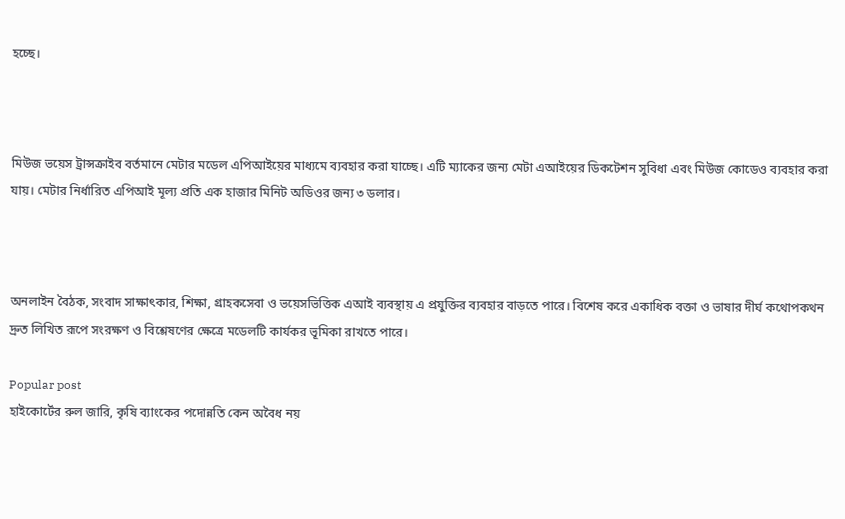হচ্ছে।



মিউজ ভয়েস ট্রান্সক্রাইব বর্তমানে মেটার মডেল এপিআইয়ের মাধ্যমে ব্যবহার করা যাচ্ছে। এটি ম্যাকের জন্য মেটা এআইয়ের ডিকটেশন সুবিধা এবং মিউজ কোডেও ব্যবহার করা যায়। মেটার নির্ধারিত এপিআই মূল্য প্রতি এক হাজার মিনিট অডিওর জন্য ৩ ডলার।



অনলাইন বৈঠক, সংবাদ সাক্ষাৎকার, শিক্ষা, গ্রাহকসেবা ও ভয়েসভিত্তিক এআই ব্যবস্থায় এ প্রযুক্তির ব্যবহার বাড়তে পারে। বিশেষ করে একাধিক বক্তা ও ভাষার দীর্ঘ কথোপকথন দ্রুত লিখিত রূপে সংরক্ষণ ও বিশ্লেষণের ক্ষেত্রে মডেলটি কার্যকর ভূমিকা রাখতে পারে।

Popular post
হাইকোর্টের রুল জারি, কৃষি ব্যাংকের পদোন্নতি কেন অবৈধ নয়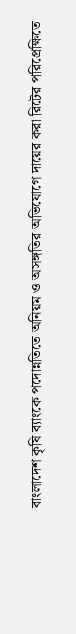বাংলাদেশ কৃষি ব্যাংকে পদোন্নতিতে অনিয়ম ও অসঙ্গতির অভিযোগে দায়ের করা রিটের পরিপ্রেক্ষিতে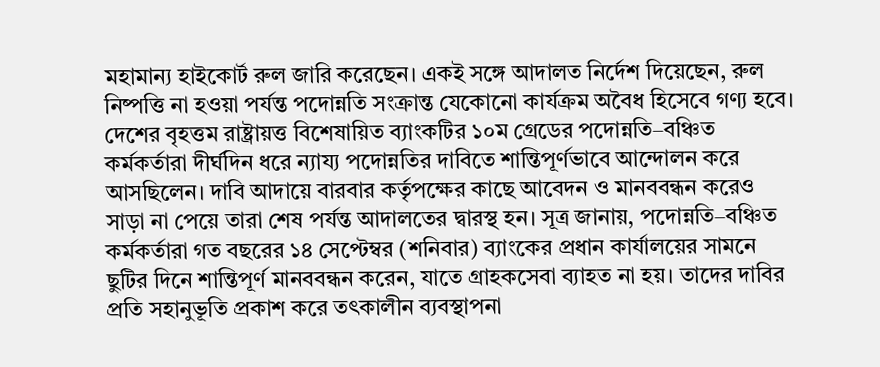মহামান্য হাইকোর্ট রুল জারি করেছেন। একই সঙ্গে আদালত নির্দেশ দিয়েছেন, রুল নিষ্পত্তি না হওয়া পর্যন্ত পদোন্নতি সংক্রান্ত যেকোনো কার্যক্রম অবৈধ হিসেবে গণ্য হবে। দেশের বৃহত্তম রাষ্ট্রায়ত্ত বিশেষায়িত ব্যাংকটির ১০ম গ্রেডের পদোন্নতি–বঞ্চিত কর্মকর্তারা দীর্ঘদিন ধরে ন্যায্য পদোন্নতির দাবিতে শান্তিপূর্ণভাবে আন্দোলন করে আসছিলেন। দাবি আদায়ে বারবার কর্তৃপক্ষের কাছে আবেদন ও মানববন্ধন করেও সাড়া না পেয়ে তারা শেষ পর্যন্ত আদালতের দ্বারস্থ হন। সূত্র জানায়, পদোন্নতি–বঞ্চিত কর্মকর্তারা গত বছরের ১৪ সেপ্টেম্বর (শনিবার) ব্যাংকের প্রধান কার্যালয়ের সামনে ছুটির দিনে শান্তিপূর্ণ মানববন্ধন করেন, যাতে গ্রাহকসেবা ব্যাহত না হয়। তাদের দাবির প্রতি সহানুভূতি প্রকাশ করে তৎকালীন ব্যবস্থাপনা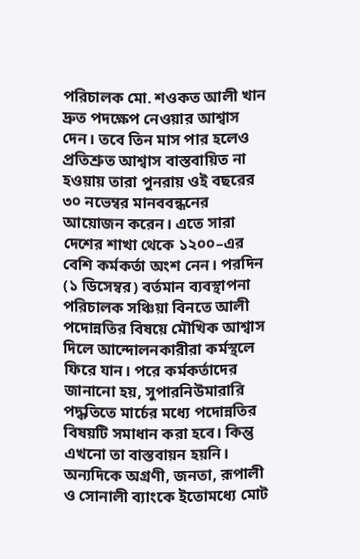পরিচালক মো. শওকত আলী খান দ্রুত পদক্ষেপ নেওয়ার আশ্বাস দেন। তবে তিন মাস পার হলেও প্রতিশ্রুত আশ্বাস বাস্তবায়িত না হওয়ায় তারা পুনরায় ওই বছরের ৩০ নভেম্বর মানববন্ধনের আয়োজন করেন। এতে সারা দেশের শাখা থেকে ১২০০–এর বেশি কর্মকর্তা অংশ নেন। পরদিন (১ ডিসেম্বর) বর্তমান ব্যবস্থাপনা পরিচালক সঞ্চিয়া বিনতে আলী পদোন্নতির বিষয়ে মৌখিক আশ্বাস দিলে আন্দোলনকারীরা কর্মস্থলে ফিরে যান। পরে কর্মকর্তাদের জানানো হয়, সুপারনিউমারারি পদ্ধতিতে মার্চের মধ্যে পদোন্নতির বিষয়টি সমাধান করা হবে। কিন্তু এখনো তা বাস্তবায়ন হয়নি। অন্যদিকে অগ্রণী, জনতা, রূপালী ও সোনালী ব্যাংকে ইতোমধ্যে মোট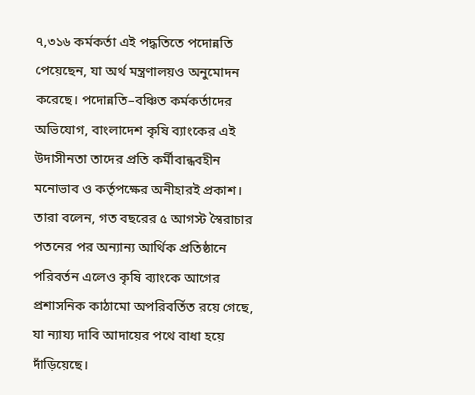৭,৩১৬ কর্মকর্তা এই পদ্ধতিতে পদোন্নতি পেয়েছেন, যা অর্থ মন্ত্রণালয়ও অনুমোদন করেছে। পদোন্নতি–বঞ্চিত কর্মকর্তাদের অভিযোগ, বাংলাদেশ কৃষি ব্যাংকের এই উদাসীনতা তাদের প্রতি কর্মীবান্ধবহীন মনোভাব ও কর্তৃপক্ষের অনীহারই প্রকাশ। তারা বলেন, গত বছরের ৫ আগস্ট স্বৈরাচার পতনের পর অন্যান্য আর্থিক প্রতিষ্ঠানে পরিবর্তন এলেও কৃষি ব্যাংকে আগের প্রশাসনিক কাঠামো অপরিবর্তিত রয়ে গেছে, যা ন্যায্য দাবি আদায়ের পথে বাধা হয়ে দাঁড়িয়েছে।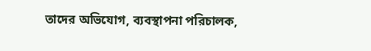তাদের অভিযোগ, ব্যবস্থাপনা পরিচালক,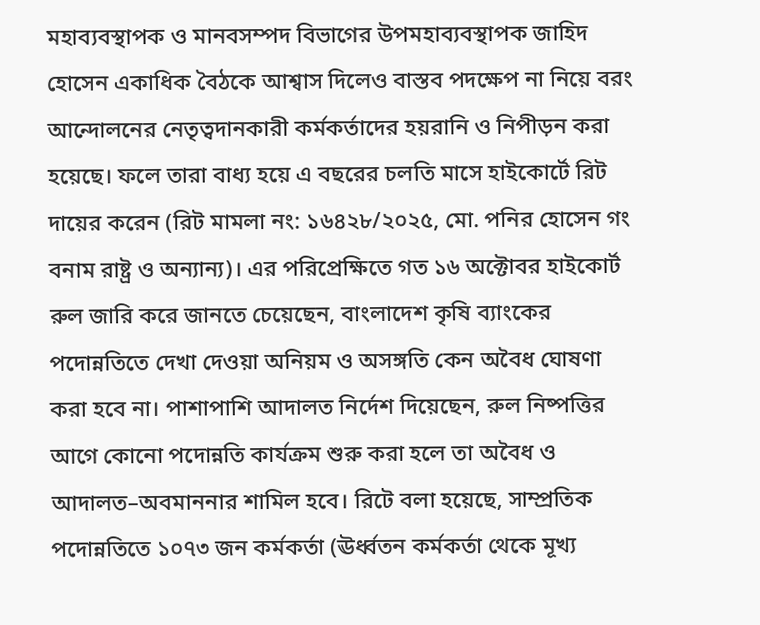মহাব্যবস্থাপক ও মানবসম্পদ বিভাগের উপমহাব্যবস্থাপক জাহিদ হোসেন একাধিক বৈঠকে আশ্বাস দিলেও বাস্তব পদক্ষেপ না নিয়ে বরং আন্দোলনের নেতৃত্বদানকারী কর্মকর্তাদের হয়রানি ও নিপীড়ন করা হয়েছে। ফলে তারা বাধ্য হয়ে এ বছরের চলতি মাসে হাইকোর্টে রিট দায়ের করেন (রিট মামলা নং: ১৬৪২৮/২০২৫, মো. পনির হোসেন গং বনাম রাষ্ট্র ও অন্যান্য)। এর পরিপ্রেক্ষিতে গত ১৬ অক্টোবর হাইকোর্ট রুল জারি করে জানতে চেয়েছেন, বাংলাদেশ কৃষি ব্যাংকের পদোন্নতিতে দেখা দেওয়া অনিয়ম ও অসঙ্গতি কেন অবৈধ ঘোষণা করা হবে না। পাশাপাশি আদালত নির্দেশ দিয়েছেন, রুল নিষ্পত্তির আগে কোনো পদোন্নতি কার্যক্রম শুরু করা হলে তা অবৈধ ও আদালত–অবমাননার শামিল হবে। রিটে বলা হয়েছে, সাম্প্রতিক পদোন্নতিতে ১০৭৩ জন কর্মকর্তা (ঊর্ধ্বতন কর্মকর্তা থেকে মূখ্য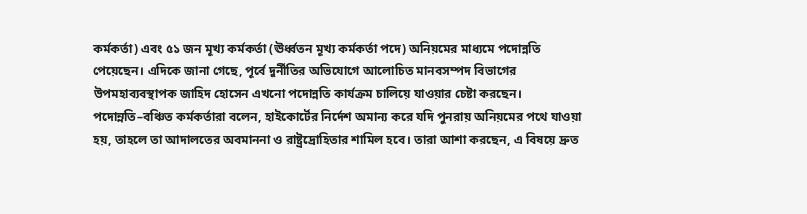কর্মকর্তা) এবং ৫১ জন মূখ্য কর্মকর্তা (ঊর্ধ্বতন মূখ্য কর্মকর্তা পদে) অনিয়মের মাধ্যমে পদোন্নতি পেয়েছেন। এদিকে জানা গেছে, পূর্বে দুর্নীতির অভিযোগে আলোচিত মানবসম্পদ বিভাগের উপমহাব্যবস্থাপক জাহিদ হোসেন এখনো পদোন্নতি কার্যক্রম চালিয়ে যাওয়ার চেষ্টা করছেন। পদোন্নতি–বঞ্চিত কর্মকর্তারা বলেন, হাইকোর্টের নির্দেশ অমান্য করে যদি পুনরায় অনিয়মের পথে যাওয়া হয়, তাহলে তা আদালতের অবমাননা ও রাষ্ট্রদ্রোহিতার শামিল হবে। তারা আশা করছেন, এ বিষয়ে দ্রুত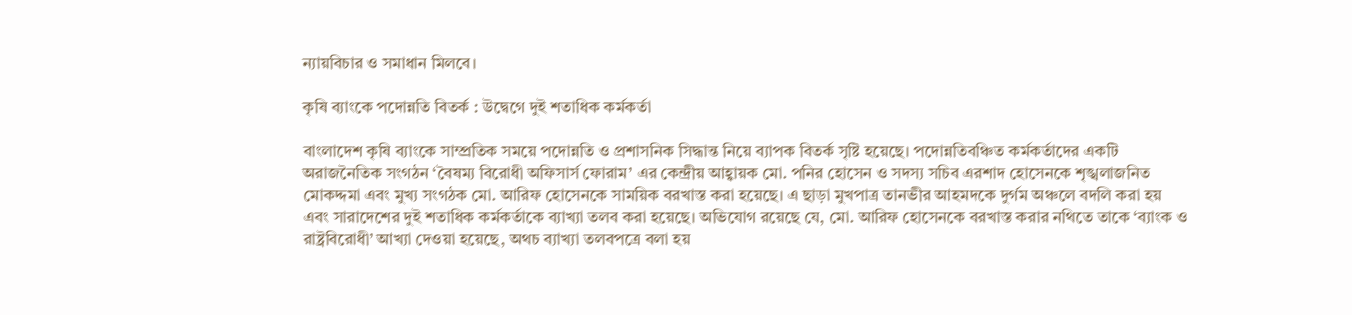ন্যায়বিচার ও সমাধান মিলবে।

কৃষি ব্যাংকে পদোন্নতি বিতর্ক : উদ্বেগে দুই শতাধিক কর্মকর্তা

বাংলাদেশ কৃষি ব্যাংকে সাম্প্রতিক সময়ে পদোন্নতি ও প্রশাসনিক সিদ্ধান্ত নিয়ে ব্যাপক বিতর্ক সৃষ্টি হয়েছে। পদোন্নতিবঞ্চিত কর্মকর্তাদের একটি অরাজনৈতিক সংগঠন ‘বৈষম্য বিরোধী অফিসার্স ফোরাম’ এর কেন্দ্রীয় আহ্বায়ক মো. পনির হোসেন ও সদস্য সচিব এরশাদ হোসেনকে শৃঙ্খলাজনিত মোকদ্দমা এবং মুখ্য সংগঠক মো. আরিফ হোসেনকে সাময়িক বরখাস্ত করা হয়েছে। এ ছাড়া মুখপাত্র তানভীর আহমদকে দুর্গম অঞ্চলে বদলি করা হয় এবং সারাদেশের দুই শতাধিক কর্মকর্তাকে ব্যাখ্যা তলব করা হয়েছে। অভিযোগ রয়েছে যে, মো. আরিফ হোসেনকে বরখাস্ত করার নথিতে তাকে ‘ব্যাংক ও রাষ্ট্রবিরোধী’ আখ্যা দেওয়া হয়েছে, অথচ ব্যাখ্যা তলবপত্রে বলা হয়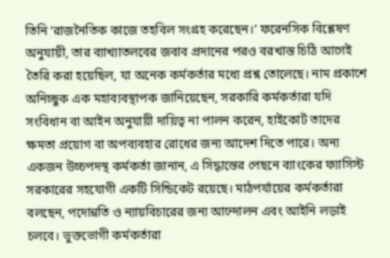তিনি ‘রাজনৈতিক কাজে তহবিল সংগ্রহ করেছেন।’ ফরেনসিক বিশ্লেষণ অনুযায়ী, তার ব্যাখ্যাতলবের জবাব প্রদানের পরও বরখাস্ত চিঠি আগেই তৈরি করা হয়েছিল, যা অনেক কর্মকর্তার মধ্যে প্রশ্ন তোলেছে। নাম প্রকাশে অনিচ্ছুক এক মহাব্যবস্থাপক জানিয়েছেন, সরকারি কর্মকর্তারা যদি সংবিধান বা আইন অনুযায়ী দায়িত্ব না পালন করেন, হাইকোর্ট তাদের ক্ষমতা প্রয়োগ বা অপব্যবহার রোধের জন্য আদেশ দিতে পারে। অন্য একজন উচ্চপদস্থ কর্মকর্তা জানান, এ সিদ্ধান্তের পেছনে ব্যাংকের ফ্যাসিস্ট সরকারের সহযোগী একটি সিন্ডিকেট রয়েছে। মাঠপর্যায়ের কর্মকর্তারা বলছেন, পদোন্নতি ও ন্যায়বিচারের জন্য আন্দোলন এবং আইনি লড়াই চলবে। ভুক্তভোগী কর্মকর্তারা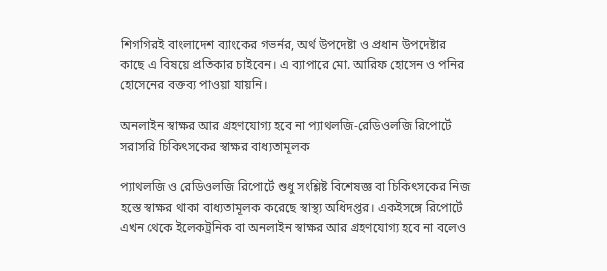শিগগিরই বাংলাদেশ ব্যাংকের গভর্নর, অর্থ উপদেষ্টা ও প্রধান উপদেষ্টার কাছে এ বিষয়ে প্রতিকার চাইবেন। এ ব্যাপারে মো. আরিফ হোসেন ও পনির হোসেনের বক্তব্য পাওয়া যায়নি।

অনলাইন স্বাক্ষর আর গ্রহণযোগ্য হবে না প্যাথলজি-রেডিওলজি রিপোর্টে সরাসরি চিকিৎসকের স্বাক্ষর বাধ্যতামূলক

প্যাথলজি ও রেডিওলজি রিপোর্টে শুধু সংশ্লিষ্ট বিশেষজ্ঞ বা চিকিৎসকের নিজ হস্তে স্বাক্ষর থাকা বাধ্যতামূলক করেছে স্বাস্থ্য অধিদপ্তর। একইসঙ্গে রিপোর্টে এখন থেকে ইলেকট্রনিক বা অনলাইন স্বাক্ষর আর গ্রহণযোগ্য হবে না বলেও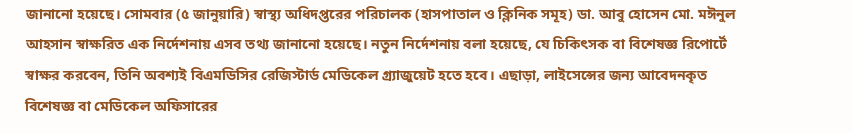জানানো হয়েছে। সোমবার (৫ জানুয়ারি) স্বাস্থ্য অধিদপ্তরের পরিচালক (হাসপাতাল ও ক্লিনিক সমূহ) ডা. আবু হোসেন মো. মঈনুল আহসান স্বাক্ষরিত এক নির্দেশনায় এসব তথ্য জানানো হয়েছে। নতুন নির্দেশনায় বলা হয়েছে, যে চিকিৎসক বা বিশেষজ্ঞ রিপোর্টে স্বাক্ষর করবেন, তিনি অবশ্যই বিএমডিসির রেজিস্টার্ড মেডিকেল গ্র্যাজুয়েট হতে হবে। এছাড়া, লাইসেন্সের জন্য আবেদনকৃত বিশেষজ্ঞ বা মেডিকেল অফিসারের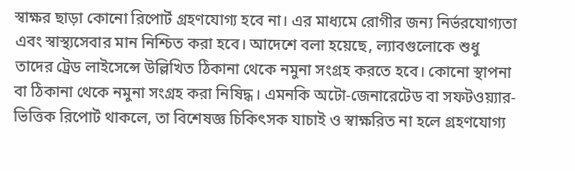স্বাক্ষর ছাড়া কোনো রিপোর্ট গ্রহণযোগ্য হবে না। এর মাধ্যমে রোগীর জন্য নির্ভরযোগ্যতা এবং স্বাস্থ্যসেবার মান নিশ্চিত করা হবে। আদেশে বলা হয়েছে, ল্যাবগুলোকে শুধু তাদের ট্রেড লাইসেন্সে উল্লিখিত ঠিকানা থেকে নমুনা সংগ্রহ করতে হবে। কোনো স্থাপনা বা ঠিকানা থেকে নমুনা সংগ্রহ করা নিষিদ্ধ। এমনকি অটো-জেনারেটেড বা সফটওয়্যার-ভিত্তিক রিপোর্ট থাকলে, তা বিশেষজ্ঞ চিকিৎসক যাচাই ও স্বাক্ষরিত না হলে গ্রহণযোগ্য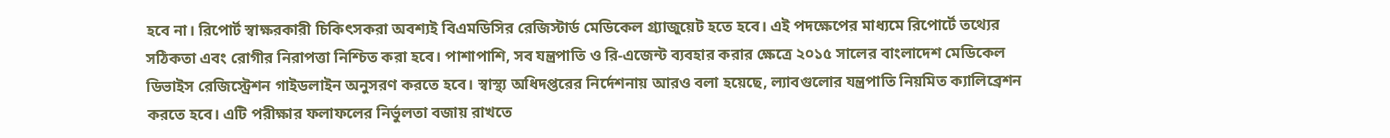হবে না। রিপোর্ট স্বাক্ষরকারী চিকিৎসকরা অবশ্যই বিএমডিসির রেজিস্টার্ড মেডিকেল গ্র্যাজুয়েট হতে হবে। এই পদক্ষেপের মাধ্যমে রিপোর্টে তথ্যের সঠিকতা এবং রোগীর নিরাপত্তা নিশ্চিত করা হবে। পাশাপাশি, সব যন্ত্রপাতি ও রি-এজেন্ট ব্যবহার করার ক্ষেত্রে ২০১৫ সালের বাংলাদেশ মেডিকেল ডিভাইস রেজিস্ট্রেশন গাইডলাইন অনুসরণ করতে হবে। স্বাস্থ্য অধিদপ্তরের নির্দেশনায় আরও বলা হয়েছে, ল্যাবগুলোর যন্ত্রপাতি নিয়মিত ক্যালিব্রেশন করতে হবে। এটি পরীক্ষার ফলাফলের নির্ভুলতা বজায় রাখতে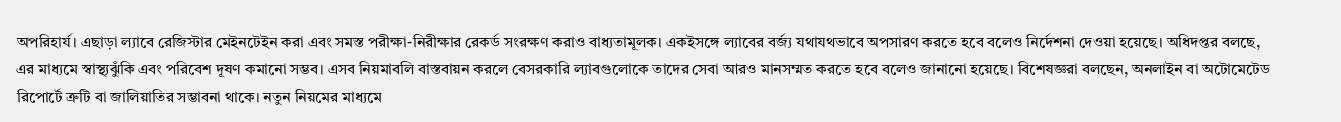অপরিহার্য। এছাড়া ল্যাবে রেজিস্টার মেইনটেইন করা এবং সমস্ত পরীক্ষা-নিরীক্ষার রেকর্ড সংরক্ষণ করাও বাধ্যতামূলক। একইসঙ্গে ল্যাবের বর্জ্য যথাযথভাবে অপসারণ করতে হবে বলেও নির্দেশনা দেওয়া হয়েছে। অধিদপ্তর বলছে, এর মাধ্যমে স্বাস্থ্যঝুঁকি এবং পরিবেশ দূষণ কমানো সম্ভব। এসব নিয়মাবলি বাস্তবায়ন করলে বেসরকারি ল্যাবগুলোকে তাদের সেবা আরও মানসম্মত করতে হবে বলেও জানানো হয়েছে। বিশেষজ্ঞরা বলছেন, অনলাইন বা অটোমেটেড রিপোর্টে ত্রুটি বা জালিয়াতির সম্ভাবনা থাকে। নতুন নিয়মের মাধ্যমে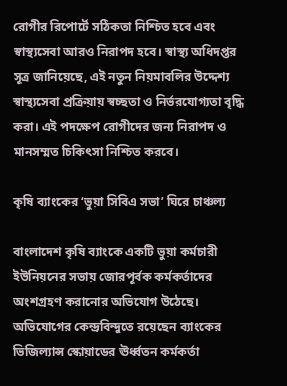রোগীর রিপোর্টে সঠিকতা নিশ্চিত হবে এবং স্বাস্থ্যসেবা আরও নিরাপদ হবে। স্বাস্থ্য অধিদপ্তর সূত্র জানিয়েছে, এই নতুন নিয়মাবলির উদ্দেশ্য স্বাস্থ্যসেবা প্রক্রিয়ায় স্বচ্ছতা ও নির্ভরযোগ্যতা বৃদ্ধি করা। এই পদক্ষেপ রোগীদের জন্য নিরাপদ ও মানসম্মত চিকিৎসা নিশ্চিত করবে।

কৃষি ব্যাংকের ‘ভুয়া সিবিএ সভা’ ঘিরে চাঞ্চল্য

বাংলাদেশ কৃষি ব্যাংকে একটি ভুয়া কর্মচারী ইউনিয়নের সভায় জোরপূর্বক কর্মকর্তাদের অংশগ্রহণ করানোর অভিযোগ উঠেছে। অভিযোগের কেন্দ্রবিন্দুতে রয়েছেন ব্যাংকের ভিজিল্যান্স স্কোয়াডের ঊর্ধ্বতন কর্মকর্তা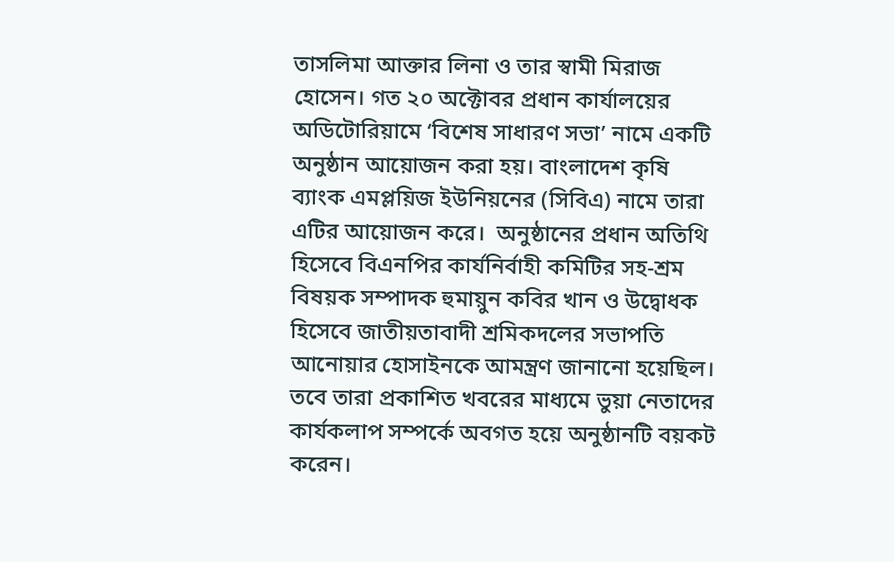তাসলিমা আক্তার লিনা ও তার স্বামী মিরাজ হোসেন। গত ২০ অক্টোবর প্রধান কার্যালয়ের অডিটোরিয়ামে ‘বিশেষ সাধারণ সভা’ নামে একটি অনুষ্ঠান আয়োজন করা হয়। বাংলাদেশ কৃষি ব্যাংক এমপ্লয়িজ ইউনিয়নের (সিবিএ) নামে তারা এটির আয়োজন করে।  অনুষ্ঠানের প্রধান অতিথি হিসেবে বিএনপির কার্যনির্বাহী কমিটির সহ-শ্রম বিষয়ক সম্পাদক হুমায়ুন কবির খান ও উদ্বোধক হিসেবে জাতীয়তাবাদী শ্রমিকদলের সভাপতি আনোয়ার হোসাইনকে আমন্ত্রণ জানানো হয়েছিল। তবে তারা প্রকাশিত খবরের মাধ্যমে ভুয়া নেতাদের কার্যকলাপ সম্পর্কে অবগত হয়ে অনুষ্ঠানটি বয়কট করেন।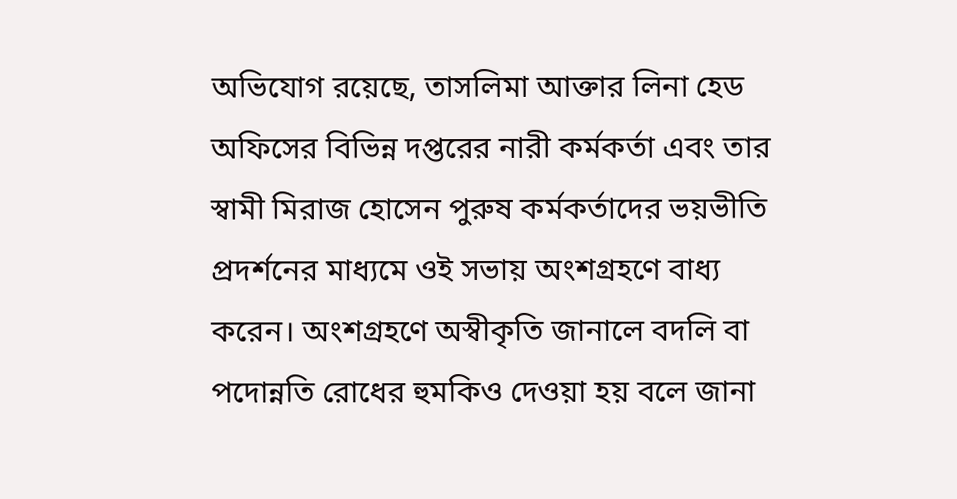অভিযোগ রয়েছে, তাসলিমা আক্তার লিনা হেড অফিসের বিভিন্ন দপ্তরের নারী কর্মকর্তা এবং তার স্বামী মিরাজ হোসেন পুরুষ কর্মকর্তাদের ভয়ভীতি প্রদর্শনের মাধ্যমে ওই সভায় অংশগ্রহণে বাধ্য করেন। অংশগ্রহণে অস্বীকৃতি জানালে বদলি বা পদোন্নতি রোধের হুমকিও দেওয়া হয় বলে জানা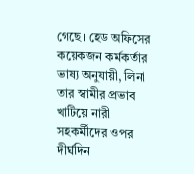গেছে। হেড অফিসের কয়েকজন কর্মকর্তার ভাষ্য অনুযায়ী, লিনা তার স্বামীর প্রভাব খাটিয়ে নারী সহকর্মীদের ওপর দীর্ঘদিন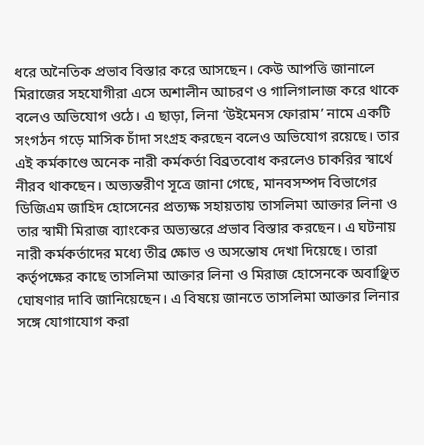ধরে অনৈতিক প্রভাব বিস্তার করে আসছেন। কেউ আপত্তি জানালে মিরাজের সহযোগীরা এসে অশালীন আচরণ ও গালিগালাজ করে থাকে বলেও অভিযোগ ওঠে। এ ছাড়া, লিনা ‘উইমেনস ফোরাম’ নামে একটি সংগঠন গড়ে মাসিক চাঁদা সংগ্রহ করছেন বলেও অভিযোগ রয়েছে। তার এই কর্মকাণ্ডে অনেক নারী কর্মকর্তা বিব্রতবোধ করলেও চাকরির স্বার্থে নীরব থাকছেন। অভ্যন্তরীণ সূত্রে জানা গেছে, মানবসম্পদ বিভাগের ডিজিএম জাহিদ হোসেনের প্রত্যক্ষ সহায়তায় তাসলিমা আক্তার লিনা ও তার স্বামী মিরাজ ব্যাংকের অভ্যন্তরে প্রভাব বিস্তার করছেন। এ ঘটনায় নারী কর্মকর্তাদের মধ্যে তীব্র ক্ষোভ ও অসন্তোষ দেখা দিয়েছে। তারা কর্তৃপক্ষের কাছে তাসলিমা আক্তার লিনা ও মিরাজ হোসেনকে অবাঞ্ছিত ঘোষণার দাবি জানিয়েছেন। এ বিষয়ে জানতে তাসলিমা আক্তার লিনার সঙ্গে যোগাযোগ করা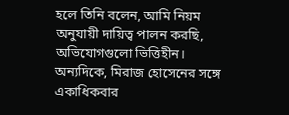হলে তিনি বলেন, আমি নিয়ম অনুযায়ী দায়িত্ব পালন করছি, অভিযোগগুলো ভিত্তিহীন। অন্যদিকে, মিরাজ হোসেনের সঙ্গে একাধিকবার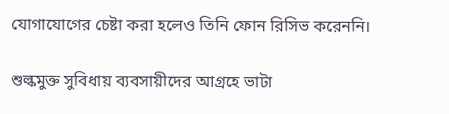যোগাযোগের চেষ্টা করা হলেও তিনি ফোন রিসিভ করেননি।

শুল্কমুক্ত সুবিধায় ব্যবসায়ীদের আগ্রহে ভাটা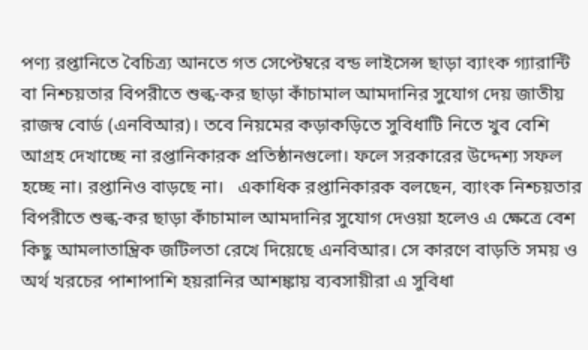পণ্য রপ্তানিতে বৈচিত্র্য আনতে গত সেপ্টেম্বরে বন্ড লাইসেন্স ছাড়া ব্যাংক গ্যারান্টি বা নিশ্চয়তার বিপরীতে শুল্ক-কর ছাড়া কাঁচামাল আমদানির সুযোগ দেয় জাতীয় রাজস্ব বোর্ড (এনবিআর)। তবে নিয়মের কড়াকড়িতে সুবিধাটি নিতে খুব বেশি আগ্রহ দেখাচ্ছে না রপ্তানিকারক প্রতিষ্ঠানগুলো। ফলে সরকারের উদ্দেশ্য সফল হচ্ছে না। রপ্তানিও বাড়ছে না।   একাধিক রপ্তানিকারক বলছেন, ব্যাংক নিশ্চয়তার বিপরীতে শুল্ক-কর ছাড়া কাঁচামাল আমদানির সুযোগ দেওয়া হলেও এ ক্ষেত্রে বেশ কিছু আমলাতান্ত্রিক জটিলতা রেখে দিয়েছে এনবিআর। সে কারণে বাড়তি সময় ও অর্থ খরচের পাশাপাশি হয়রানির আশঙ্কায় ব্যবসায়ীরা এ সুবিধা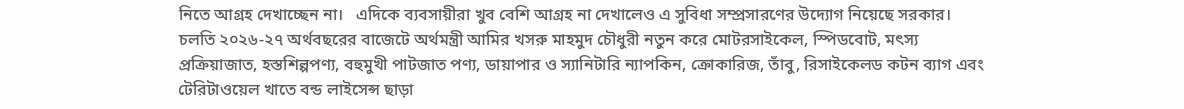নিতে আগ্রহ দেখাচ্ছেন না।   এদিকে ব্যবসায়ীরা খুব বেশি আগ্রহ না দেখালেও এ সুবিধা সম্প্রসারণের উদ্যোগ নিয়েছে সরকার। চলতি ২০২৬-২৭ অর্থবছরের বাজেটে অর্থমন্ত্রী আমির খসরু মাহমুদ চৌধুরী নতুন করে মোটরসাইকেল, স্পিডবোট, মৎস্য প্রক্রিয়াজাত, হস্তশিল্পপণ্য, বহুমুখী পাটজাত পণ্য, ডায়াপার ও স্যানিটারি ন্যাপকিন, ক্রোকারিজ, তাঁবু, রিসাইকেলড কটন ব্যাগ এবং টেরিটাওয়েল খাতে বন্ড লাইসেন্স ছাড়া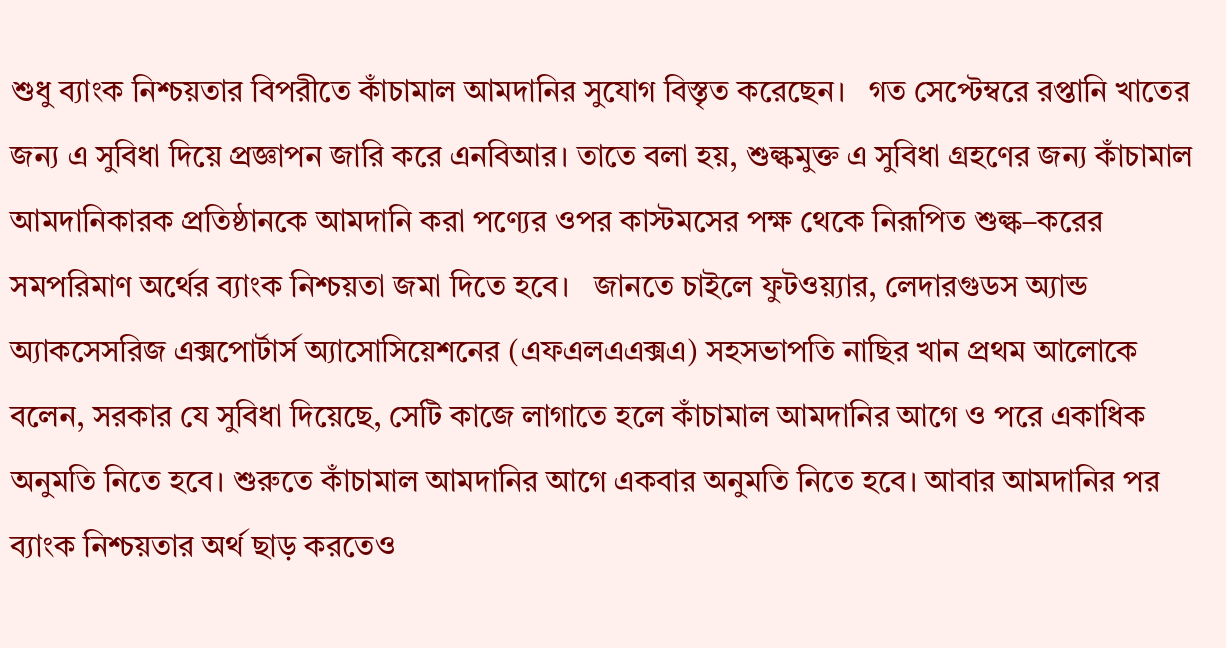শুধু ব্যাংক নিশ্চয়তার বিপরীতে কাঁচামাল আমদানির সুযোগ বিস্তৃত করেছেন।   গত সেপ্টেম্বরে রপ্তানি খাতের জন্য এ সুবিধা দিয়ে প্রজ্ঞাপন জারি করে এনবিআর। তাতে বলা হয়, শুল্কমুক্ত এ সুবিধা গ্রহণের জন্য কাঁচামাল আমদানিকারক প্রতিষ্ঠানকে আমদানি করা পণ্যের ওপর কাস্টমসের পক্ষ থেকে নিরূপিত শুল্ক–করের সমপরিমাণ অর্থের ব্যাংক নিশ্চয়তা জমা দিতে হবে।   জানতে চাইলে ফুটওয়্যার, লেদারগুডস অ্যান্ড অ্যাকসেসরিজ এক্সপোর্টার্স অ্যাসোসিয়েশনের (এফএলএএক্সএ) সহসভাপতি নাছির খান প্রথম আলোকে বলেন, সরকার যে সুবিধা দিয়েছে, সেটি কাজে লাগাতে হলে কাঁচামাল আমদানির আগে ও পরে একাধিক অনুমতি নিতে হবে। শুরুতে কাঁচামাল আমদানির আগে একবার অনুমতি নিতে হবে। আবার আমদানির পর ব্যাংক নিশ্চয়তার অর্থ ছাড় করতেও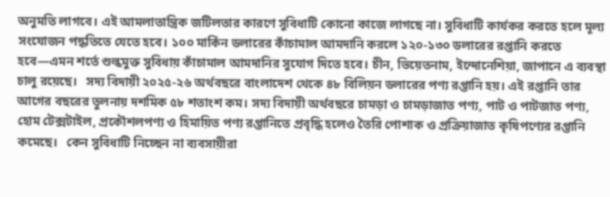অনুমতি লাগবে। এই আমলাতান্ত্রিক জটিলতার কারণে সুবিধাটি কোনো কাজে লাগছে না। সুবিধাটি কার্যকর করতে হলে মূল্য সংযোজন পদ্ধতিতে যেতে হবে। ১০০ মার্কিন ডলারের কাঁচামাল আমদানি করলে ১২০-১৩০ ডলারের রপ্তানি করতে হবে—এমন শর্তে শুল্কমুক্ত সুবিধায় কাঁচামাল আমদানির সুযোগ দিতে হবে। চীন, ভিয়েতনাম, ইন্দোনেশিয়া, জাপানে এ ব্যবস্থা চালু রয়েছে।   সদ্য বিদায়ী ২০২৫-২৬ অর্থবছরে বাংলাদেশ থেকে ৪৮ বিলিয়ন ডলারের পণ্য রপ্তানি হয়। এই রপ্তানি তার আগের বছরের তুলনায় দশমিক ৫৮ শতাংশ কম। সদ্য বিদায়ী অর্থবছরে চামড়া ও চামড়াজাত পণ্য, পাট ও পাটজাত পণ্য, হোম টেক্সটাইল, প্রকৌশলপণ্য ও হিমায়িত পণ্য রপ্তানিতে প্রবৃদ্ধি হলেও তৈরি পোশাক ও প্রক্রিয়াজাত কৃষিপণ্যের রপ্তানি কমেছে।   কেন সুবিধাটি নিচ্ছেন না ব্যবসায়ীরা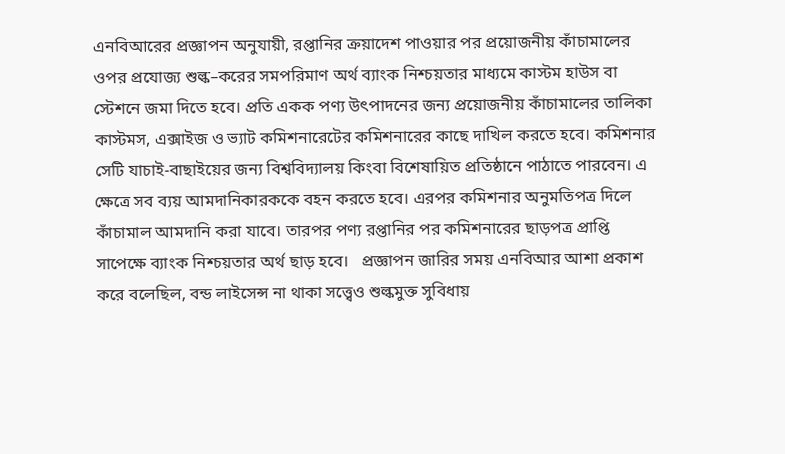এনবিআরের প্রজ্ঞাপন অনুযায়ী, রপ্তানির ক্রয়াদেশ পাওয়ার পর প্রয়োজনীয় কাঁচামালের ওপর প্রযোজ্য শুল্ক–করের সমপরিমাণ অর্থ ব্যাংক নিশ্চয়তার মাধ্যমে কাস্টম হাউস বা স্টেশনে জমা দিতে হবে। প্রতি একক পণ্য উৎপাদনের জন্য প্রয়োজনীয় কাঁচামালের তালিকা কাস্টমস, এক্সাইজ ও ভ্যাট কমিশনারেটের কমিশনারের কাছে দাখিল করতে হবে। কমিশনার সেটি যাচাই-বাছাইয়ের জন্য বিশ্ববিদ্যালয় কিংবা বিশেষায়িত প্রতিষ্ঠানে পাঠাতে পারবেন। এ ক্ষেত্রে সব ব্যয় আমদানিকারককে বহন করতে হবে। এরপর কমিশনার অনুমতিপত্র দিলে কাঁচামাল আমদানি করা যাবে। তারপর পণ্য রপ্তানির পর কমিশনারের ছাড়পত্র প্রাপ্তি সাপেক্ষে ব্যাংক নিশ্চয়তার অর্থ ছাড় হবে।   প্রজ্ঞাপন জারির সময় এনবিআর আশা প্রকাশ করে বলেছিল, বন্ড লাইসেন্স না থাকা সত্ত্বেও শুল্কমুক্ত সুবিধায়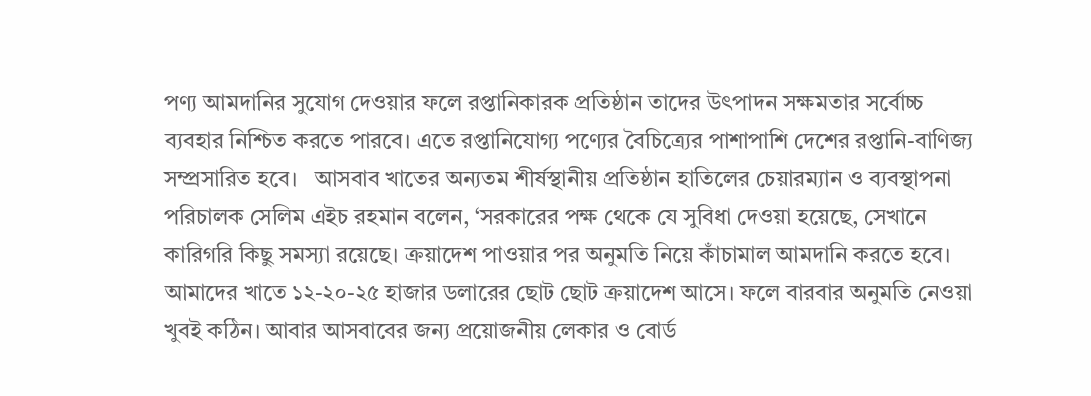পণ্য আমদানির সুযোগ দেওয়ার ফলে রপ্তানিকারক প্রতিষ্ঠান তাদের উৎপাদন সক্ষমতার সর্বোচ্চ ব্যবহার নিশ্চিত করতে পারবে। এতে রপ্তানিযোগ্য পণ্যের বৈচিত্র্যের পাশাপাশি দেশের রপ্তানি-বাণিজ্য সম্প্রসারিত হবে।   আসবাব খাতের অন্যতম শীর্ষস্থানীয় প্রতিষ্ঠান হাতিলের চেয়ারম্যান ও ব্যবস্থাপনা পরিচালক সেলিম এইচ রহমান বলেন, ‘সরকারের পক্ষ থেকে যে সুবিধা দেওয়া হয়েছে, সেখানে কারিগরি কিছু সমস্যা রয়েছে। ক্রয়াদেশ পাওয়ার পর অনুমতি নিয়ে কাঁচামাল আমদানি করতে হবে। আমাদের খাতে ১২-২০-২৫ হাজার ডলারের ছোট ছোট ক্রয়াদেশ আসে। ফলে বারবার অনুমতি নেওয়া খুবই কঠিন। আবার আসবাবের জন্য প্রয়োজনীয় লেকার ও বোর্ড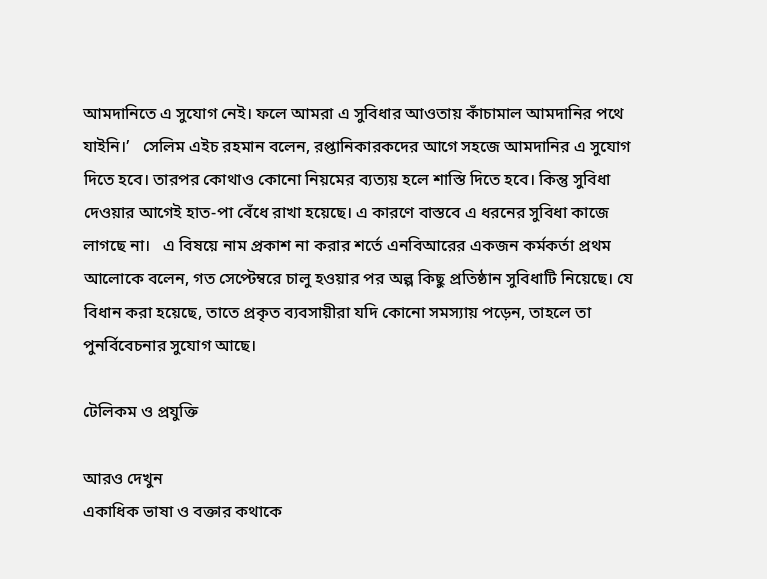আমদানিতে এ সুযোগ নেই। ফলে আমরা এ সুবিধার আওতায় কাঁচামাল আমদানির পথে যাইনি।’   সেলিম এইচ রহমান বলেন, রপ্তানিকারকদের আগে সহজে আমদানির এ সুযোগ দিতে হবে। তারপর কোথাও কোনো নিয়মের ব্যত্যয় হলে শাস্তি দিতে হবে। কিন্তু সুবিধা দেওয়ার আগেই হাত-পা বেঁধে রাখা হয়েছে। এ কারণে বাস্তবে এ ধরনের সুবিধা কাজে লাগছে না।   এ বিষয়ে নাম প্রকাশ না করার শর্তে এনবিআরের একজন কর্মকর্তা প্রথম আলোকে বলেন, গত সেপ্টেম্বরে চালু হওয়ার পর অল্প কিছু প্রতিষ্ঠান সুবিধাটি নিয়েছে। যে বিধান করা হয়েছে, তাতে প্রকৃত ব্যবসায়ীরা যদি কোনো সমস্যায় পড়েন, তাহলে তা পুনর্বিবেচনার সুযোগ আছে।

টেলিকম ও প্রযুক্তি

আরও দেখুন
একাধিক ভাষা ও বক্তার কথাকে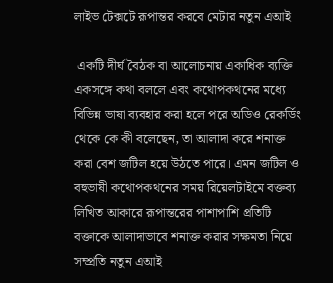লাইভ টেক্সটে রূপান্তর করবে মেটার নতুন এআই

 একটি দীর্ঘ বৈঠক বা আলোচনায় একাধিক ব্যক্তি একসঙ্গে কথা বললে এবং কথোপকথনের মধ্যে বিভিন্ন ভাষা ব্যবহার করা হলে পরে অডিও রেকর্ডিং থেকে কে কী বলেছেন, তা আলাদা করে শনাক্ত করা বেশ জটিল হয়ে উঠতে পারে। এমন জটিল ও বহুভাষী কথোপকথনের সময় রিয়েলটাইমে বক্তব্য লিখিত আকারে রূপান্তরের পাশাপাশি প্রতিটি বক্তাকে আলাদাভাবে শনাক্ত করার সক্ষমতা নিয়ে সম্প্রতি নতুন এআই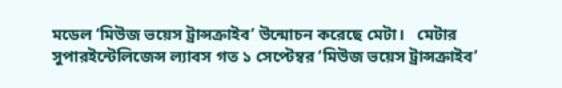মডেল ‘মিউজ ভয়েস ট্রান্সক্রাইব’ উন্মোচন করেছে মেটা।   মেটার সুপারইন্টেলিজেন্স ল্যাবস গত ১ সেপ্টেম্বর ‘মিউজ ভয়েস ট্রান্সক্রাইব’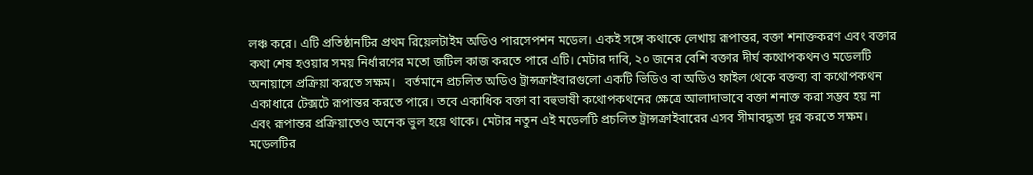লঞ্চ করে। এটি প্রতিষ্ঠানটির প্রথম রিয়েলটাইম অডিও পারসেপশন মডেল। একই সঙ্গে কথাকে লেখায় রূপান্তর, বক্তা শনাক্তকরণ এবং বক্তার কথা শেষ হওয়ার সময় নির্ধারণের মতো জটিল কাজ করতে পারে এটি। মেটার দাবি, ২০ জনের বেশি বক্তার দীর্ঘ কথোপকথনও মডেলটি অনায়াসে প্রক্রিয়া করতে সক্ষম।   বর্তমানে প্রচলিত অডিও ট্রান্সক্রাইবারগুলো একটি ভিডিও বা অডিও ফাইল থেকে বক্তব্য বা কথোপকথন একাধারে টেক্সটে রূপান্তর করতে পারে। তবে একাধিক বক্তা বা বহুভাষী কথোপকথনের ক্ষেত্রে আলাদাভাবে বক্তা শনাক্ত করা সম্ভব হয় না এবং রূপান্তর প্রক্রিয়াতেও অনেক ভুল হয়ে থাকে। মেটার নতুন এই মডেলটি প্রচলিত ট্রান্সক্রাইবারের এসব সীমাবদ্ধতা দূর করতে সক্ষম।   মডেলটির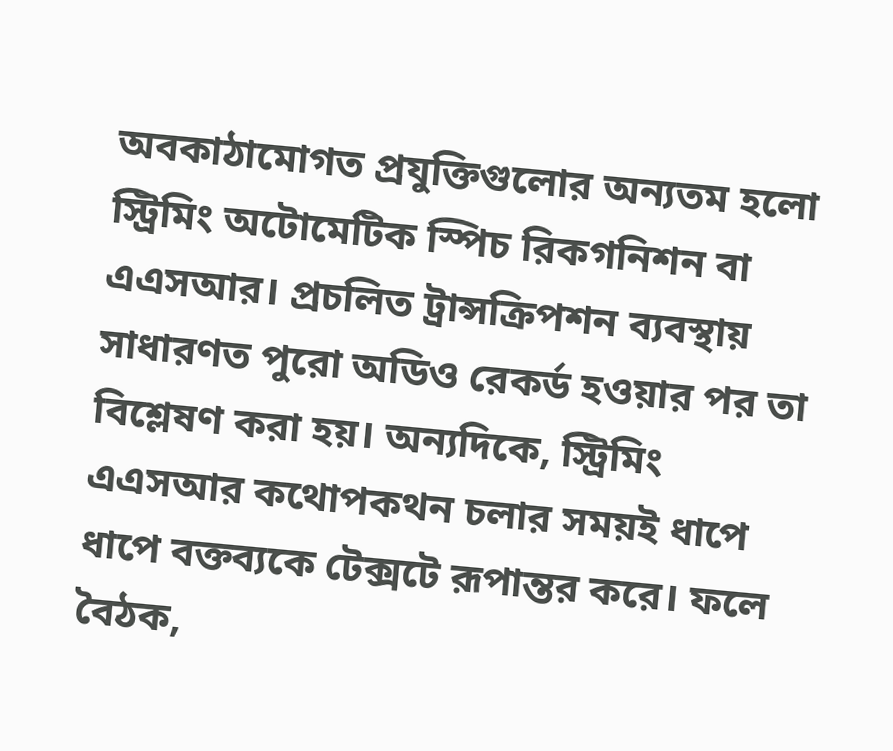অবকাঠামোগত প্রযুক্তিগুলোর অন্যতম হলো স্ট্রিমিং অটোমেটিক স্পিচ রিকগনিশন বা এএসআর। প্রচলিত ট্রান্সক্রিপশন ব্যবস্থায় সাধারণত পুরো অডিও রেকর্ড হওয়ার পর তা বিশ্লেষণ করা হয়। অন্যদিকে, স্ট্রিমিং এএসআর কথোপকথন চলার সময়ই ধাপে ধাপে বক্তব্যকে টেক্সটে রূপান্তর করে। ফলে বৈঠক,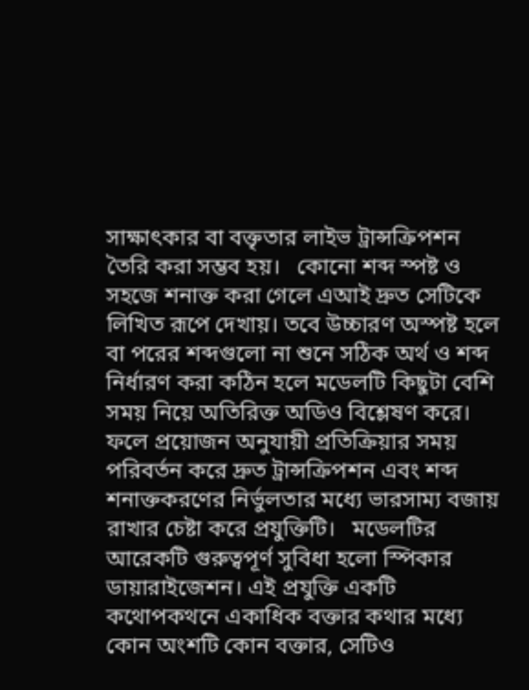সাক্ষাৎকার বা বক্তৃতার লাইভ ট্রান্সক্রিপশন তৈরি করা সম্ভব হয়।   কোনো শব্দ স্পষ্ট ও সহজে শনাক্ত করা গেলে এআই দ্রুত সেটিকে লিখিত রূপে দেখায়। তবে উচ্চারণ অস্পষ্ট হলে বা পরের শব্দগুলো না শুনে সঠিক অর্থ ও শব্দ নির্ধারণ করা কঠিন হলে মডেলটি কিছুটা বেশি সময় নিয়ে অতিরিক্ত অডিও বিশ্লেষণ করে। ফলে প্রয়োজন অনুযায়ী প্রতিক্রিয়ার সময় পরিবর্তন করে দ্রুত ট্রান্সক্রিপশন এবং শব্দ শনাক্তকরণের নির্ভুলতার মধ্যে ভারসাম্য বজায় রাখার চেষ্টা করে প্রযুক্তিটি।   মডেলটির আরেকটি গুরুত্বপূর্ণ সুবিধা হলো স্পিকার ডায়ারাইজেশন। এই প্রযুক্তি একটি কথোপকথনে একাধিক বক্তার কথার মধ্যে কোন অংশটি কোন বক্তার, সেটিও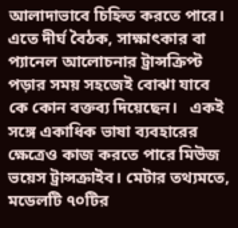আলাদাভাবে চিহ্নিত করতে পারে। এতে দীর্ঘ বৈঠক, সাক্ষাৎকার বা প্যানেল আলোচনার ট্রান্সক্রিপ্ট পড়ার সময় সহজেই বোঝা যাবে কে কোন বক্তব্য দিয়েছেন।   একই সঙ্গে একাধিক ভাষা ব্যবহারের ক্ষেত্রেও কাজ করতে পারে মিউজ ভয়েস ট্রান্সক্রাইব। মেটার তথ্যমতে, মডেলটি ৭০টির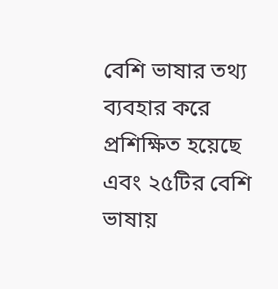বেশি ভাষার তথ্য ব্যবহার করে প্রশিক্ষিত হয়েছে এবং ২৫টির বেশি ভাষায়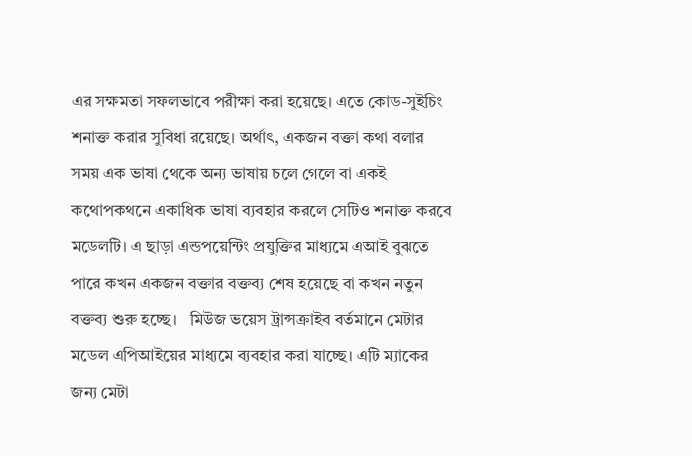এর সক্ষমতা সফলভাবে পরীক্ষা করা হয়েছে। এতে কোড-সুইচিং শনাক্ত করার সুবিধা রয়েছে। অর্থাৎ, একজন বক্তা কথা বলার সময় এক ভাষা থেকে অন্য ভাষায় চলে গেলে বা একই কথোপকথনে একাধিক ভাষা ব্যবহার করলে সেটিও শনাক্ত করবে মডেলটি। এ ছাড়া এন্ডপয়েন্টিং প্রযুক্তির মাধ্যমে এআই বুঝতে পারে কখন একজন বক্তার বক্তব্য শেষ হয়েছে বা কখন নতুন বক্তব্য শুরু হচ্ছে।   মিউজ ভয়েস ট্রান্সক্রাইব বর্তমানে মেটার মডেল এপিআইয়ের মাধ্যমে ব্যবহার করা যাচ্ছে। এটি ম্যাকের জন্য মেটা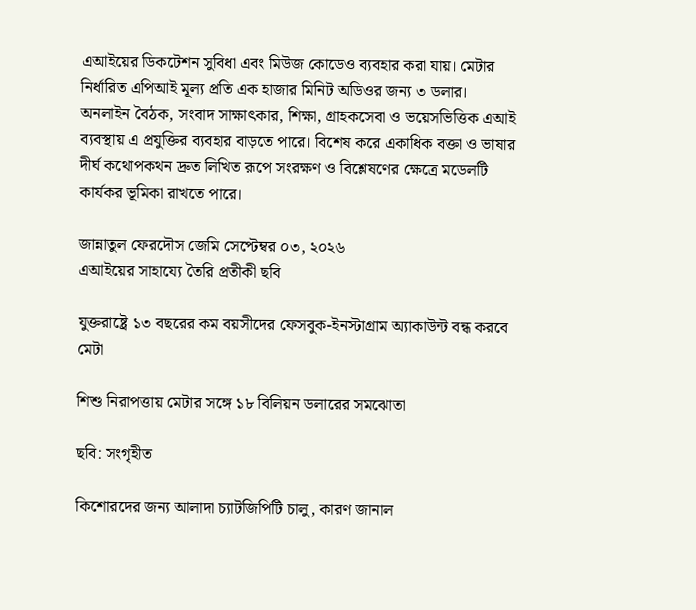এআইয়ের ডিকটেশন সুবিধা এবং মিউজ কোডেও ব্যবহার করা যায়। মেটার নির্ধারিত এপিআই মূল্য প্রতি এক হাজার মিনিট অডিওর জন্য ৩ ডলার।   অনলাইন বৈঠক, সংবাদ সাক্ষাৎকার, শিক্ষা, গ্রাহকসেবা ও ভয়েসভিত্তিক এআই ব্যবস্থায় এ প্রযুক্তির ব্যবহার বাড়তে পারে। বিশেষ করে একাধিক বক্তা ও ভাষার দীর্ঘ কথোপকথন দ্রুত লিখিত রূপে সংরক্ষণ ও বিশ্লেষণের ক্ষেত্রে মডেলটি কার্যকর ভূমিকা রাখতে পারে।

জান্নাতুল ফেরদৌস জেমি সেপ্টেম্বর ০৩, ২০২৬
এআইয়ের সাহায্যে তৈরি প্রতীকী ছবি

যুক্তরাষ্ট্রে ১৩ বছরের কম বয়সীদের ফেসবুক-ইনস্টাগ্রাম অ্যাকাউন্ট বন্ধ করবে মেটা

শিশু নিরাপত্তায় মেটার সঙ্গে ১৮ বিলিয়ন ডলারের সমঝোতা

ছবি: সংগৃহীত

কিশোরদের জন্য আলাদা চ্যাটজিপিটি চালু, কারণ জানাল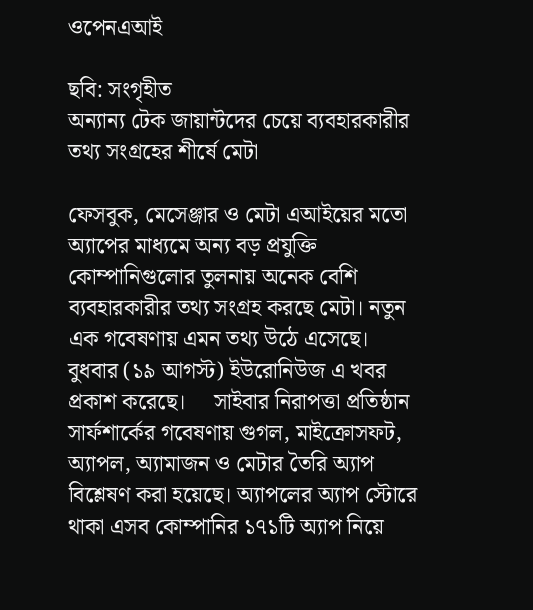ওপেনএআই

ছবি: সংগৃহীত
অন্যান্য টেক জায়ান্টদের চেয়ে ব্যবহারকারীর তথ্য সংগ্রহের শীর্ষে মেটা

ফেসবুক, মেসেঞ্জার ও মেটা এআইয়ের মতো অ্যাপের মাধ্যমে অন্য বড় প্রযুক্তি কোম্পানিগুলোর তুলনায় অনেক বেশি ব্যবহারকারীর তথ্য সংগ্রহ করছে মেটা। নতুন এক গবেষণায় এমন তথ্য উঠে এসেছে। বুধবার (১৯ আগস্ট) ইউরোনিউজ এ খবর প্রকাশ করেছে।     সাইবার নিরাপত্তা প্রতিষ্ঠান সার্ফশার্কের গবেষণায় গুগল, মাইক্রোসফট, অ্যাপল, অ্যামাজন ও মেটার তৈরি অ্যাপ বিশ্লেষণ করা হয়েছে। অ্যাপলের অ্যাপ স্টোরে থাকা এসব কোম্পানির ১৭১টি অ্যাপ নিয়ে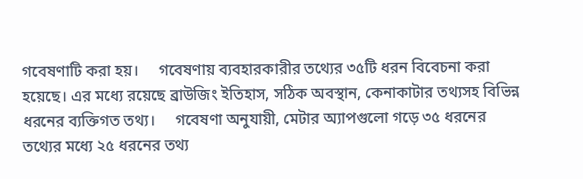গবেষণাটি করা হয়।     গবেষণায় ব্যবহারকারীর তথ্যের ৩৫টি ধরন বিবেচনা করা হয়েছে। এর মধ্যে রয়েছে ব্রাউজিং ইতিহাস, সঠিক অবস্থান, কেনাকাটার তথ্যসহ বিভিন্ন ধরনের ব্যক্তিগত তথ্য।     গবেষণা অনুযায়ী, মেটার অ্যাপগুলো গড়ে ৩৫ ধরনের তথ্যের মধ্যে ২৫ ধরনের তথ্য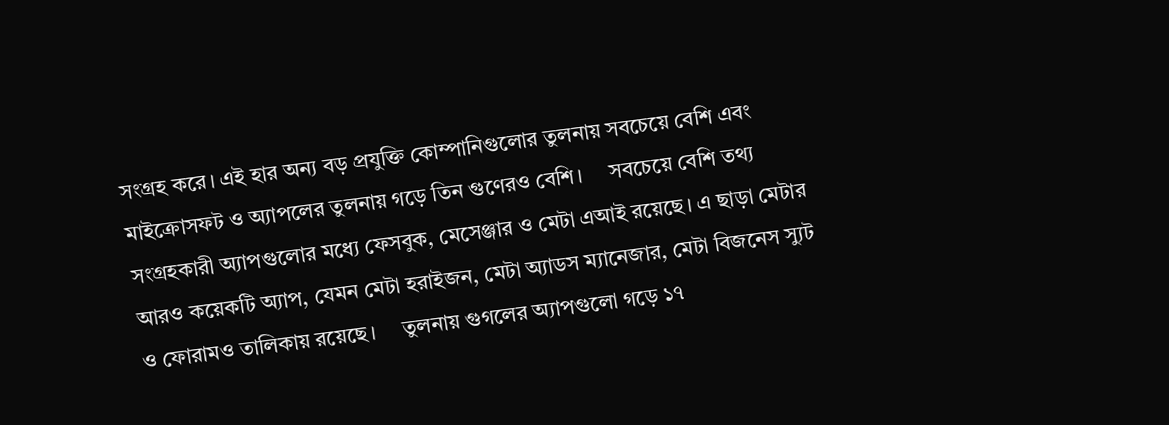সংগ্রহ করে। এই হার অন্য বড় প্রযুক্তি কোম্পানিগুলোর তুলনায় সবচেয়ে বেশি এবং মাইক্রোসফট ও অ্যাপলের তুলনায় গড়ে তিন গুণেরও বেশি।     সবচেয়ে বেশি তথ্য সংগ্রহকারী অ্যাপগুলোর মধ্যে ফেসবুক, মেসেঞ্জার ও মেটা এআই রয়েছে। এ ছাড়া মেটার আরও কয়েকটি অ্যাপ, যেমন মেটা হরাইজন, মেটা অ্যাডস ম্যানেজার, মেটা বিজনেস স্যুট ও ফোরামও তালিকায় রয়েছে।     তুলনায় গুগলের অ্যাপগুলো গড়ে ১৭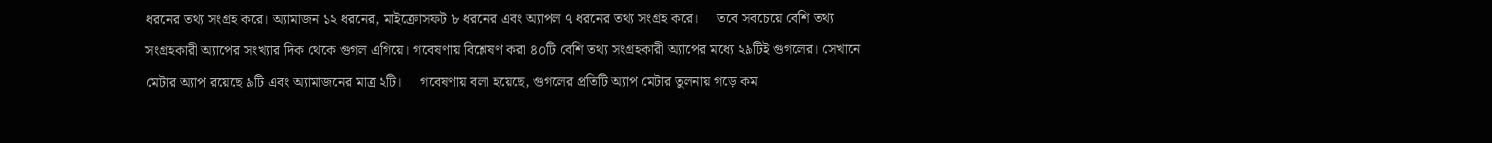ধরনের তথ্য সংগ্রহ করে। অ্যামাজন ১২ ধরনের, মাইক্রোসফট ৮ ধরনের এবং অ্যাপল ৭ ধরনের তথ্য সংগ্রহ করে।     তবে সবচেয়ে বেশি তথ্য সংগ্রহকারী অ্যাপের সংখ্যার দিক থেকে গুগল এগিয়ে। গবেষণায় বিশ্লেষণ করা ৪০টি বেশি তথ্য সংগ্রহকারী অ্যাপের মধ্যে ২৯টিই গুগলের। সেখানে মেটার অ্যাপ রয়েছে ৯টি এবং অ্যামাজনের মাত্র ২টি।     গবেষণায় বলা হয়েছে, গুগলের প্রতিটি অ্যাপ মেটার তুলনায় গড়ে কম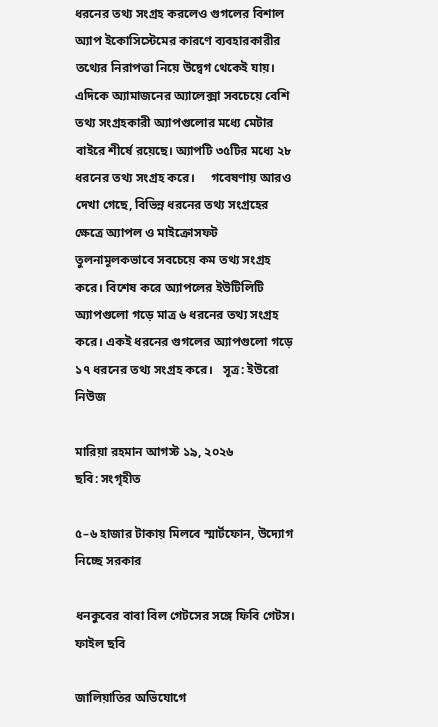ধরনের তথ্য সংগ্রহ করলেও গুগলের বিশাল অ্যাপ ইকোসিস্টেমের কারণে ব্যবহারকারীর তথ্যের নিরাপত্তা নিয়ে উদ্বেগ থেকেই যায়।     এদিকে অ্যামাজনের অ্যালেক্সা সবচেয়ে বেশি তথ্য সংগ্রহকারী অ্যাপগুলোর মধ্যে মেটার বাইরে শীর্ষে রয়েছে। অ্যাপটি ৩৫টির মধ্যে ২৮ ধরনের তথ্য সংগ্রহ করে।     গবেষণায় আরও দেখা গেছে, বিভিন্ন ধরনের তথ্য সংগ্রহের ক্ষেত্রে অ্যাপল ও মাইক্রোসফট তুলনামূলকভাবে সবচেয়ে কম তথ্য সংগ্রহ করে। বিশেষ করে অ্যাপলের ইউটিলিটি অ্যাপগুলো গড়ে মাত্র ৬ ধরনের তথ্য সংগ্রহ করে। একই ধরনের গুগলের অ্যাপগুলো গড়ে ১৭ ধরনের তথ্য সংগ্রহ করে।   সূত্র: ইউরো নিউজ

মারিয়া রহমান আগস্ট ১৯, ২০২৬
ছবি: সংগৃহীত

৫–৬ হাজার টাকায় মিলবে স্মার্টফোন, উদ্যোগ নিচ্ছে সরকার

ধনকুবের বাবা বিল গেটসের সঙ্গে ফিবি গেটস। ফাইল ছবি

জালিয়াতির অভিযোগে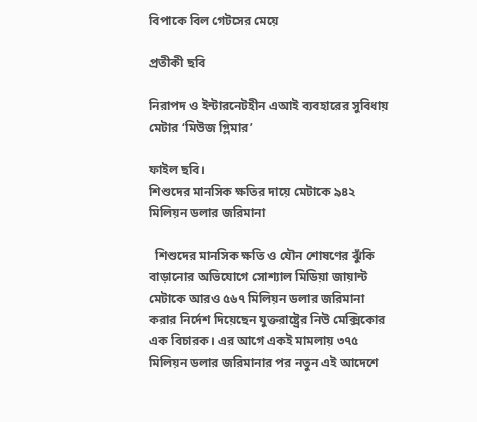বিপাকে বিল গেটসের মেয়ে

প্রতীকী ছবি

নিরাপদ ও ইন্টারনেটহীন এআই ব্যবহারের সুবিধায় মেটার ‘মিউজ গ্লিমার’

ফাইল ছবি।
শিশুদের মানসিক ক্ষতির দায়ে মেটাকে ৯৪২ মিলিয়ন ডলার জরিমানা

  শিশুদের মানসিক ক্ষতি ও যৌন শোষণের ঝুঁকি বাড়ানোর অভিযোগে সোশ্যাল মিডিয়া জায়ান্ট মেটাকে আরও ৫৬৭ মিলিয়ন ডলার জরিমানা করার নির্দেশ দিয়েছেন যুক্তরাষ্ট্রের নিউ মেক্সিকোর এক বিচারক। এর আগে একই মামলায় ৩৭৫ মিলিয়ন ডলার জরিমানার পর নতুন এই আদেশে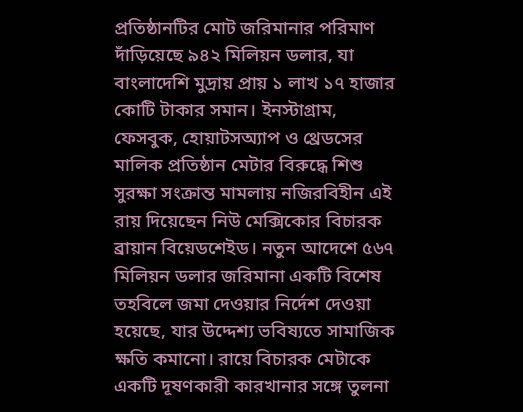প্রতিষ্ঠানটির মোট জরিমানার পরিমাণ দাঁড়িয়েছে ৯৪২ মিলিয়ন ডলার, যা বাংলাদেশি মুদ্রায় প্রায় ১ লাখ ১৭ হাজার কোটি টাকার সমান। ইনস্টাগ্রাম, ফেসবুক, হোয়াটসঅ্যাপ ও থ্রেডসের মালিক প্রতিষ্ঠান মেটার বিরুদ্ধে শিশু সুরক্ষা সংক্রান্ত মামলায় নজিরবিহীন এই রায় দিয়েছেন নিউ মেক্সিকোর বিচারক ব্রায়ান বিয়েডশেইড। নতুন আদেশে ৫৬৭ মিলিয়ন ডলার জরিমানা একটি বিশেষ তহবিলে জমা দেওয়ার নির্দেশ দেওয়া হয়েছে, যার উদ্দেশ্য ভবিষ্যতে সামাজিক ক্ষতি কমানো। রায়ে বিচারক মেটাকে একটি দূষণকারী কারখানার সঙ্গে তুলনা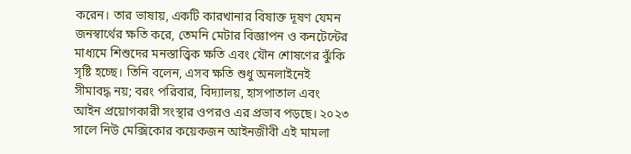করেন। তার ভাষায়, একটি কারখানার বিষাক্ত দূষণ যেমন জনস্বার্থের ক্ষতি করে, তেমনি মেটার বিজ্ঞাপন ও কনটেন্টের মাধ্যমে শিশুদের মনস্তাত্ত্বিক ক্ষতি এবং যৌন শোষণের ঝুঁকি সৃষ্টি হচ্ছে। তিনি বলেন, এসব ক্ষতি শুধু অনলাইনেই সীমাবদ্ধ নয়; বরং পরিবার, বিদ্যালয়, হাসপাতাল এবং আইন প্রয়োগকারী সংস্থার ওপরও এর প্রভাব পড়ছে। ২০২৩ সালে নিউ মেক্সিকোর কয়েকজন আইনজীবী এই মামলা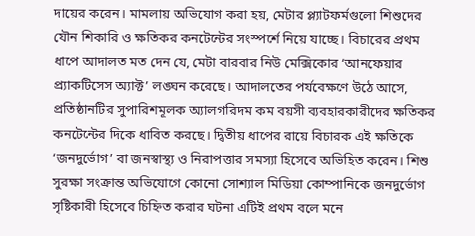দায়ের করেন। মামলায় অভিযোগ করা হয়, মেটার প্ল্যাটফর্মগুলো শিশুদের যৌন শিকারি ও ক্ষতিকর কনটেন্টের সংস্পর্শে নিয়ে যাচ্ছে। বিচারের প্রথম ধাপে আদালত মত দেন যে, মেটা বারবার নিউ মেক্সিকোর ‘আনফেয়ার প্র্যাকটিসেস অ্যাক্ট’ লঙ্ঘন করেছে। আদালতের পর্যবেক্ষণে উঠে আসে, প্রতিষ্ঠানটির সুপারিশমূলক অ্যালগরিদম কম বয়সী ব্যবহারকারীদের ক্ষতিকর কনটেন্টের দিকে ধাবিত করছে। দ্বিতীয় ধাপের রায়ে বিচারক এই ক্ষতিকে ‘জনদুর্ভোগ’ বা জনস্বাস্থ্য ও নিরাপত্তার সমস্যা হিসেবে অভিহিত করেন। শিশু সুরক্ষা সংক্রান্ত অভিযোগে কোনো সোশ্যাল মিডিয়া কোম্পানিকে জনদুর্ভোগ সৃষ্টিকারী হিসেবে চিহ্নিত করার ঘটনা এটিই প্রথম বলে মনে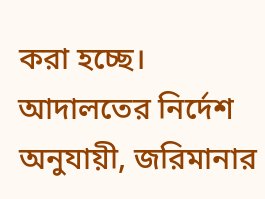করা হচ্ছে। আদালতের নির্দেশ অনুযায়ী, জরিমানার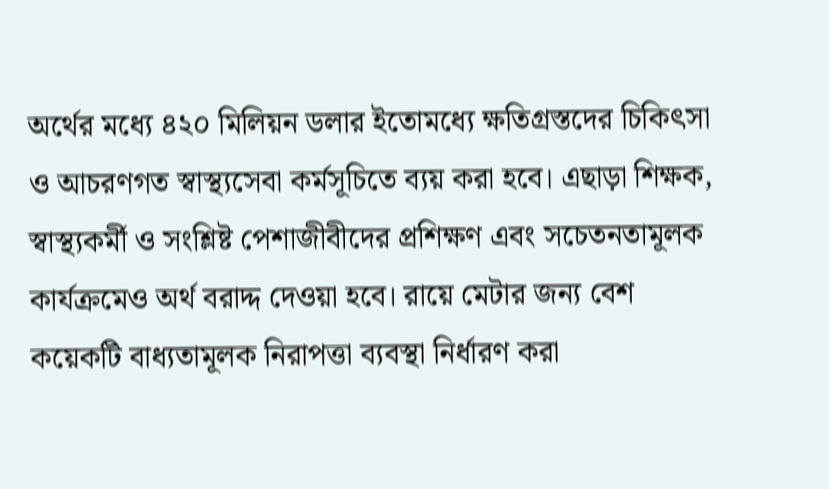অর্থের মধ্যে ৪২০ মিলিয়ন ডলার ইতোমধ্যে ক্ষতিগ্রস্তদের চিকিৎসা ও আচরণগত স্বাস্থ্যসেবা কর্মসূচিতে ব্যয় করা হবে। এছাড়া শিক্ষক, স্বাস্থ্যকর্মী ও সংশ্লিষ্ট পেশাজীবীদের প্রশিক্ষণ এবং সচেতনতামূলক কার্যক্রমেও অর্থ বরাদ্দ দেওয়া হবে। রায়ে মেটার জন্য বেশ কয়েকটি বাধ্যতামূলক নিরাপত্তা ব্যবস্থা নির্ধারণ করা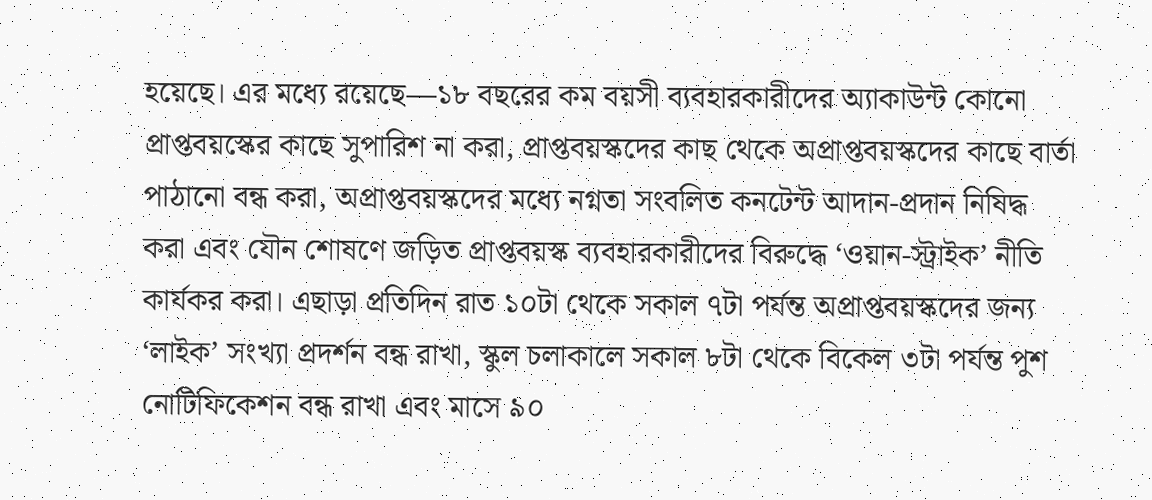হয়েছে। এর মধ্যে রয়েছে—১৮ বছরের কম বয়সী ব্যবহারকারীদের অ্যাকাউন্ট কোনো প্রাপ্তবয়স্কের কাছে সুপারিশ না করা, প্রাপ্তবয়স্কদের কাছ থেকে অপ্রাপ্তবয়স্কদের কাছে বার্তা পাঠানো বন্ধ করা, অপ্রাপ্তবয়স্কদের মধ্যে নগ্নতা সংবলিত কনটেন্ট আদান-প্রদান নিষিদ্ধ করা এবং যৌন শোষণে জড়িত প্রাপ্তবয়স্ক ব্যবহারকারীদের বিরুদ্ধে ‘ওয়ান-স্ট্রাইক’ নীতি কার্যকর করা। এছাড়া প্রতিদিন রাত ১০টা থেকে সকাল ৭টা পর্যন্ত অপ্রাপ্তবয়স্কদের জন্য ‘লাইক’ সংখ্যা প্রদর্শন বন্ধ রাখা, স্কুল চলাকালে সকাল ৮টা থেকে বিকেল ৩টা পর্যন্ত পুশ নোটিফিকেশন বন্ধ রাখা এবং মাসে ৯০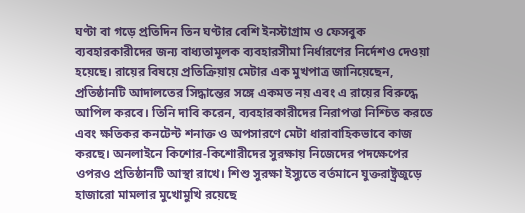ঘণ্টা বা গড়ে প্রতিদিন তিন ঘণ্টার বেশি ইনস্টাগ্রাম ও ফেসবুক ব্যবহারকারীদের জন্য বাধ্যতামূলক ব্যবহারসীমা নির্ধারণের নির্দেশও দেওয়া হয়েছে। রায়ের বিষয়ে প্রতিক্রিয়ায় মেটার এক মুখপাত্র জানিয়েছেন, প্রতিষ্ঠানটি আদালতের সিদ্ধান্তের সঙ্গে একমত নয় এবং এ রায়ের বিরুদ্ধে আপিল করবে। তিনি দাবি করেন, ব্যবহারকারীদের নিরাপত্তা নিশ্চিত করতে এবং ক্ষতিকর কনটেন্ট শনাক্ত ও অপসারণে মেটা ধারাবাহিকভাবে কাজ করছে। অনলাইনে কিশোর-কিশোরীদের সুরক্ষায় নিজেদের পদক্ষেপের ওপরও প্রতিষ্ঠানটি আস্থা রাখে। শিশু সুরক্ষা ইস্যুতে বর্তমানে যুক্তরাষ্ট্রজুড়ে হাজারো মামলার মুখোমুখি রয়েছে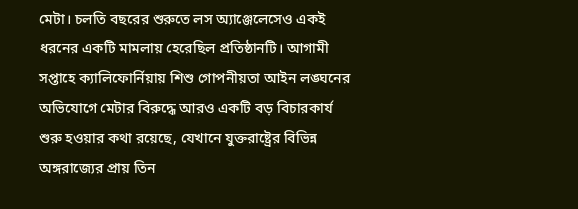মেটা। চলতি বছরের শুরুতে লস অ্যাঞ্জেলেসেও একই ধরনের একটি মামলায় হেরেছিল প্রতিষ্ঠানটি। আগামী সপ্তাহে ক্যালিফোর্নিয়ায় শিশু গোপনীয়তা আইন লঙ্ঘনের অভিযোগে মেটার বিরুদ্ধে আরও একটি বড় বিচারকার্য শুরু হওয়ার কথা রয়েছে, যেখানে যুক্তরাষ্ট্রের বিভিন্ন অঙ্গরাজ্যের প্রায় তিন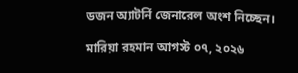ডজন অ্যাটর্নি জেনারেল অংশ নিচ্ছেন।

মারিয়া রহমান আগস্ট ০৭, ২০২৬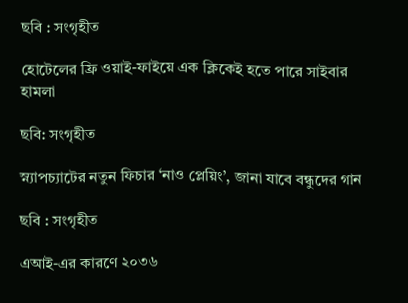ছবি : সংগৃহীত

হোটেলের ফ্রি ওয়াই-ফাইয়ে এক ক্লিকেই হতে পারে সাইবার হামলা

ছবি: সংগৃহীত

স্ন্যাপচ্যাটের নতুন ফিচার ‘নাও প্লেয়িং’, জানা যাবে বন্ধুদের গান

ছবি : সংগৃহীত

এআই-এর কারণে ২০৩৬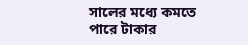সালের মধ্যে কমতে পারে টাকার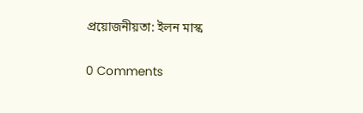প্রয়োজনীয়তা: ইলন মাস্ক

0 Comments